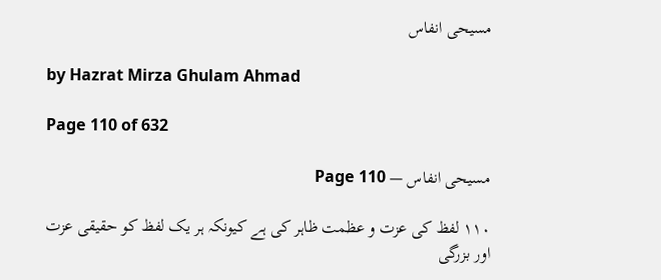مسیحی انفاس

by Hazrat Mirza Ghulam Ahmad

Page 110 of 632

مسیحی انفاس — Page 110

۱۱۰ لفظ کی عزت و عظمت ظاہر کی ہے کیونکہ ہر یک لفظ کو حقیقی عزت اور بزرگی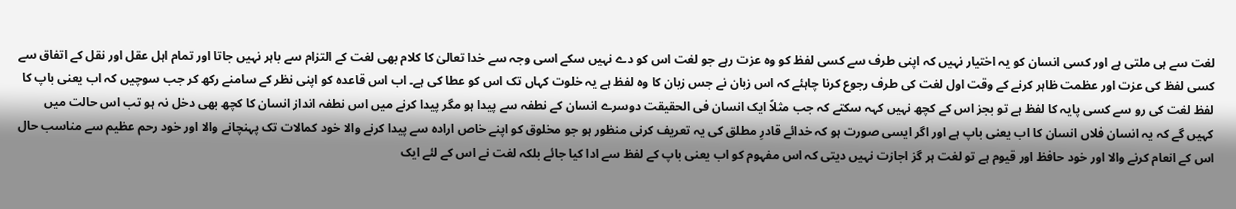لغت سے ہی ملتی ہے اور کسی انسان کو یہ اختیار نہیں کہ اپنی طرف سے کسی لفظ کو وہ عزت رہے جو لغت اس کو دے نہیں سکے اسی وجہ سے خدا تعالیٰ کا کلام بھی لغت کے التزام سے باہر نہیں جاتا اور تمام اہل عقل اور نقل کے اتفاق سے کسی لفظ کی عزت اور عظمت ظاہر کرنے کے وقت اول لغت کی طرف رجوع کرنا چاہئے کہ اس زبان نے جس زبان کا وہ لفظ ہے یہ خلوت کہاں تک اس کو عطا کی ہے۔ اب اس قاعدہ کو اپنی نظر کے سامنے رکھ کر جب سوچیں کہ اب یعنی باپ کا لفظ لغت کی رو سے کسی پایہ کا لفظ ہے تو بجز اس کے کچھ نہیں کہہ سکتے کہ جب مثلاً ایک انسان فی الحقیقت دوسرے انسان کے نطفہ سے پیدا ہو مگر پیدا کرنے میں اس نطفہ انداز انسان کا کچھ بھی دخل نہ ہو تب اس حالت میں کہیں گے کہ یہ انسان فلاں انسان کا اب یعنی باپ ہے اور اگر ایسی صورت ہو کہ خدائے قادرِ مطلق کی یہ تعریف کرنی منظور ہو جو مخلوق کو اپنے خاص ارادہ سے پیدا کرنے والا خود کمالات تک پہنچانے والا اور خود رحم عظیم سے مناسب حال اس کے انعام کرنے والا اور خود حافظ اور قیوم ہے تو لغت ہر گز اجازت نہیں دیتی کہ اس مفہوم کو اب یعنی باپ کے لفظ سے ادا کیا جائے بلکہ لغت نے اس کے لئے ایک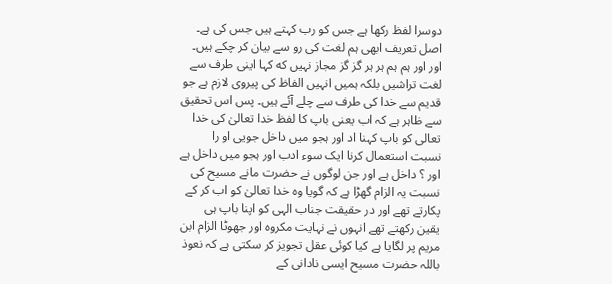دوسرا لفظ رکھا ہے جس کو رب کہتے ہیں جس کی ہے۔ اصل تعریف ابھی ہم لغت کی رو سے بیان کر چکے ہیں۔ اور اور ہم ہم ہر ہر گز گز مجاز نہیں که کہا اینی طرف سے لغت تراشیں بلکہ ہمیں انہیں الفاظ کی پیروی لازم ہے جو قدیم سے خدا کی طرف سے چلے آئے ہیں۔ پس اس تحقیق سے ظاہر ہے کہ اب یعنی باپ کا لفظ خدا تعالیٰ کی خدا تعالی کو باپ کہنا اد اور ہجو میں داخل جویی او را نسبت استعمال کرنا ایک سوء ادب اور ہجو میں داخل ہے اور ؟ داخل ہے اور جن لوگوں نے حضرت مانے مسیح کی نسبت یہ الزام گھڑا ہے کہ گویا وہ خدا تعالیٰ کو اب کر کے پکارتے تھے اور در حقیقت جناب الہی کو اپنا باپ ہی یقین رکھتے تھے انہوں نے نہایت مکروہ اور جھوٹا الزام ابن مریم پر لگایا ہے کیا کوئی عقل تجویز کر سکتی ہے کہ نعوذ باللہ حضرت مسیح ایسی نادانی کے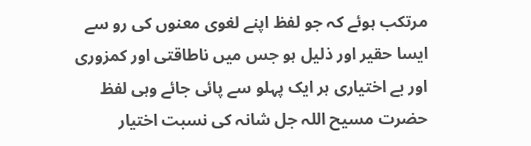مرتکب ہوئے کہ جو لفظ اپنے لغوی معنوں کی رو سے ایسا حقیر اور ذلیل ہو جس میں ناطاقتی اور کمزوری اور بے اختیاری ہر ایک پہلو سے پائی جائے وہی لفظ حضرت مسیح اللہ جل شانہ کی نسبت اختیار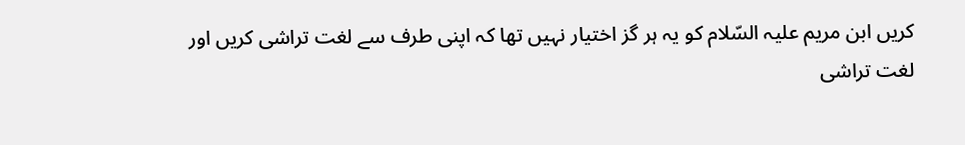کریں ابن مریم علیہ السّلام کو یہ ہر گز اختیار نہیں تھا کہ اپنی طرف سے لغت تراشی کریں اور لغت تراشی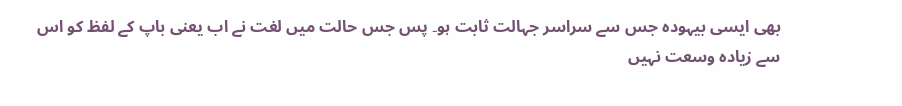بھی ایسی بیہودہ جس سے سراسر جہالت ثابت ہو۔ پس جس حالت میں لغت نے اب یعنی باپ کے لفظ کو اس سے زیادہ وسعت نہیں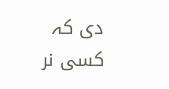دی کہ کسی نر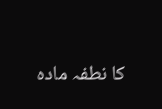کا نطفہ مادہ